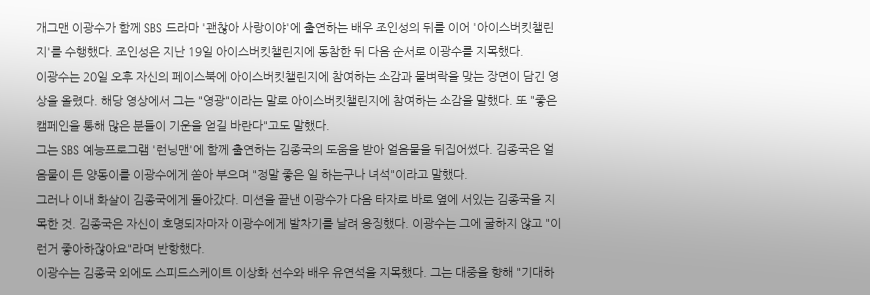개그맨 이광수가 함께 SBS 드라마 '괜찮아 사랑이야'에 출연하는 배우 조인성의 뒤를 이어 '아이스버킷챌린지'를 수행했다. 조인성은 지난 19일 아이스버킷챌린지에 동참한 뒤 다음 순서로 이광수를 지목했다.
이광수는 20일 오후 자신의 페이스북에 아이스버킷챌린지에 참여하는 소감과 물벼락을 맞는 장면이 담긴 영상을 올렸다. 해당 영상에서 그는 "영광"이라는 말로 아이스버킷챌린지에 참여하는 소감을 말했다. 또 "좋은 캠페인을 통해 많은 분들이 기운을 얻길 바란다"고도 말했다.
그는 SBS 예능프로그램 '런닝맨'에 함께 출연하는 김종국의 도움을 받아 얼음물을 뒤집어썼다. 김종국은 얼음물이 든 양동이를 이광수에게 쏟아 부으며 "정말 좋은 일 하는구나 녀석"이라고 말했다.
그러나 이내 화살이 김종국에게 돌아갔다. 미션을 끝낸 이광수가 다음 타자로 바로 옆에 서있는 김종국을 지목한 것. 김종국은 자신이 호명되자마자 이광수에게 발차기를 날려 응징했다. 이광수는 그에 굴하지 않고 "이런거 좋아하잖아요"라며 반항했다.
이광수는 김종국 외에도 스피드스케이트 이상화 선수와 배우 유연석을 지목했다. 그는 대중을 향해 "기대하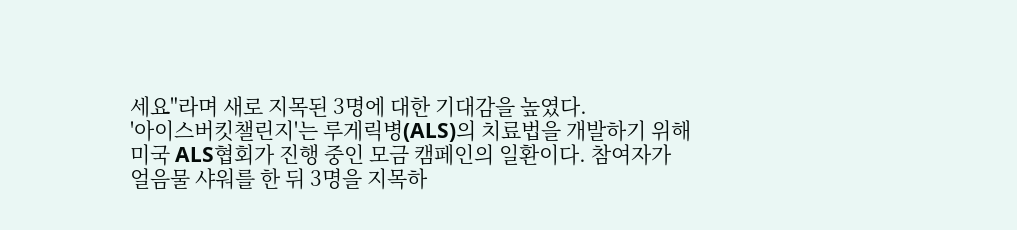세요"라며 새로 지목된 3명에 대한 기대감을 높였다.
'아이스버킷챌린지'는 루게릭병(ALS)의 치료법을 개발하기 위해 미국 ALS협회가 진행 중인 모금 캠페인의 일환이다. 참여자가 얼음물 샤워를 한 뒤 3명을 지목하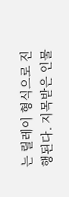는 릴레이 형식으로 진행된다. 지목받은 인물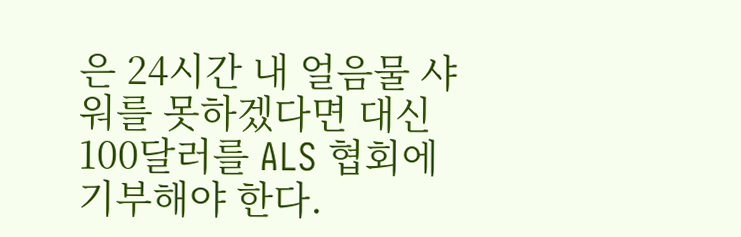은 24시간 내 얼음물 샤워를 못하겠다면 대신 100달러를 ALS 협회에 기부해야 한다.